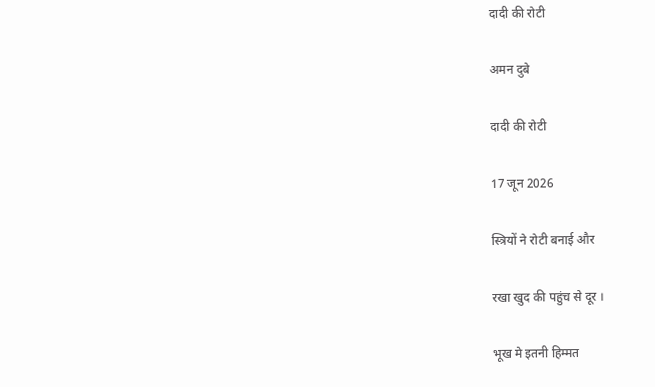दादी की रोटी

अमन दुबे

दादी की रोटी

17 जून 2026

स्त्रियों ने रोटी बनाई और

रखा खुद की पहुंच से दूर ।

भूख मे इतनी हिम्मत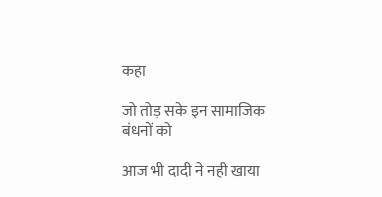कहा

जो तोड़ सके इन सामाजिक बंधनों को

आज भी दादी ने नही खाया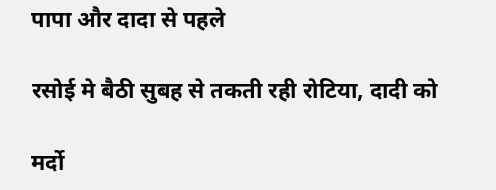पापा और दादा से पहले

रसोई मे बैठी सुबह से तकती रही रोटिया, दादी को

मर्दो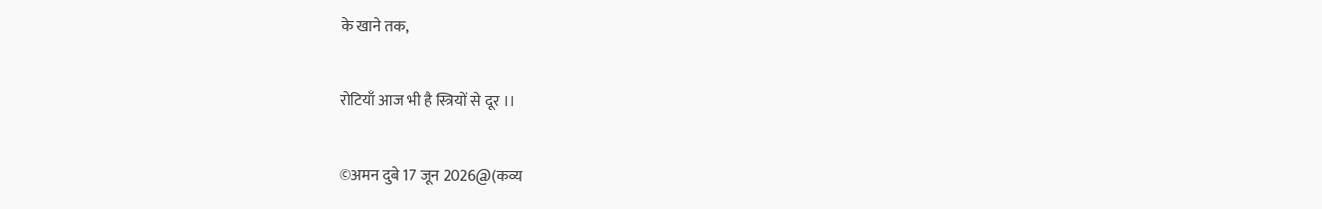के खाने तक,

रोटियाँ आज भी है स्त्रियों से दूर ।।

©अमन दुबे 17 जून 2026@(कव्य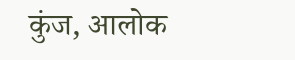कुंज, आलोक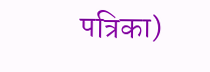पत्रिका)